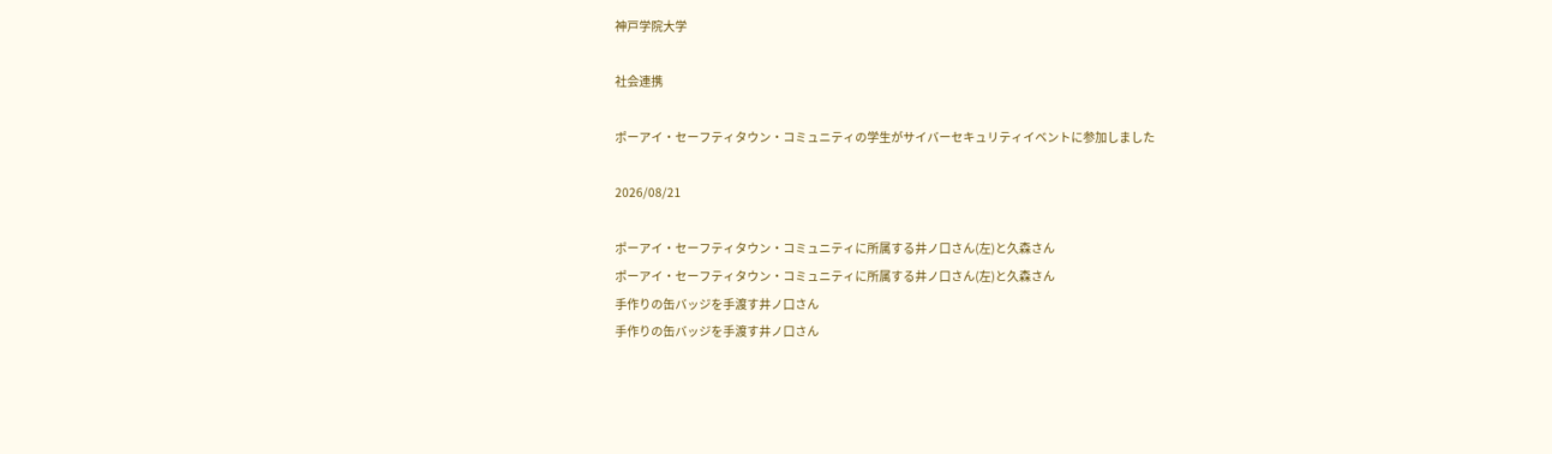神戸学院大学

社会連携

ポーアイ・セーフティタウン・コミュニティの学生がサイバーセキュリティイベントに参加しました

2026/08/21

ポーアイ・セーフティタウン・コミュニティに所属する井ノ口さん(左)と久森さん
ポーアイ・セーフティタウン・コミュニティに所属する井ノ口さん(左)と久森さん
手作りの缶バッジを手渡す井ノ口さん
手作りの缶バッジを手渡す井ノ口さん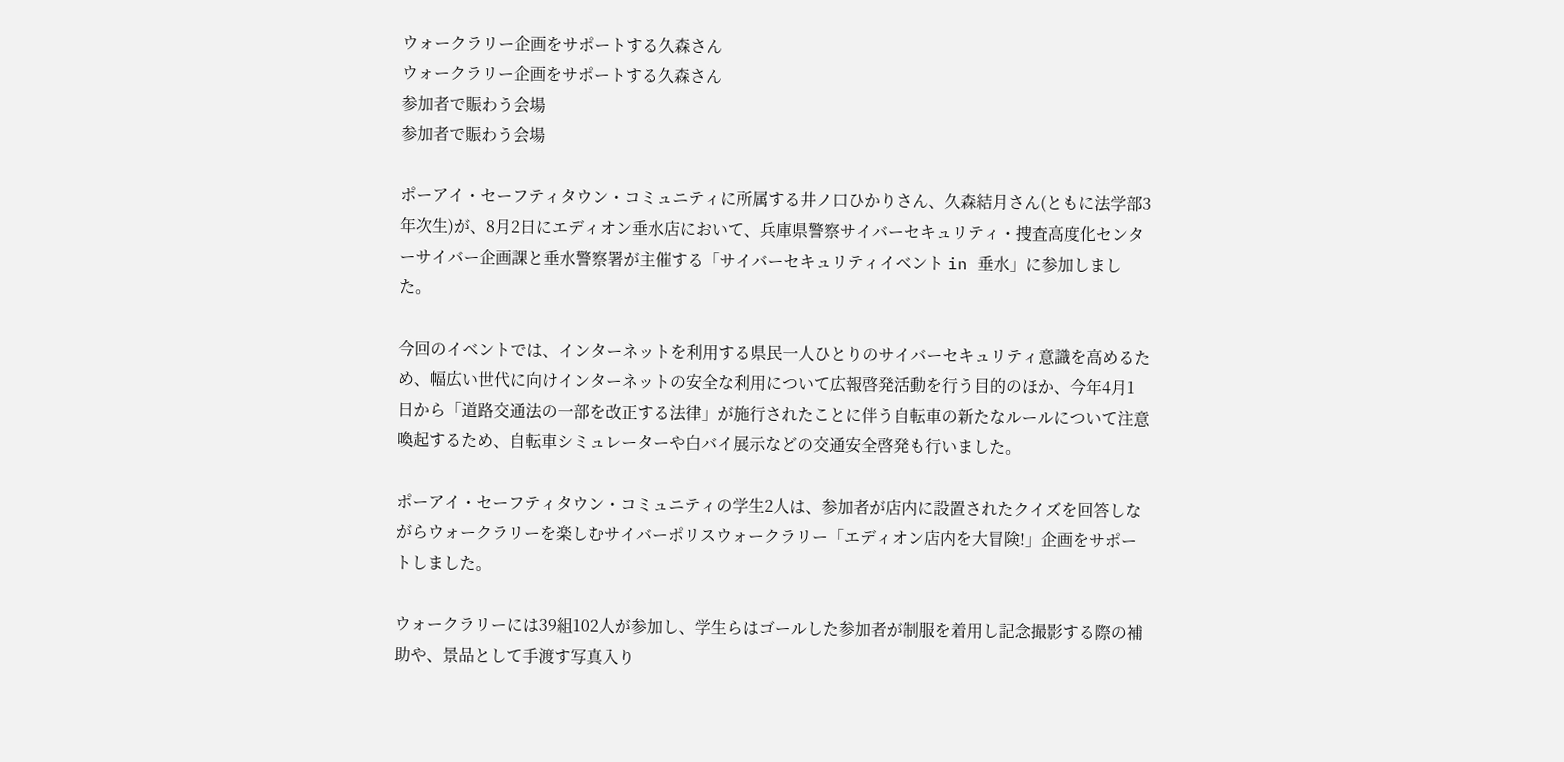ウォークラリー企画をサポートする久森さん
ウォークラリー企画をサポートする久森さん
参加者で賑わう会場
参加者で賑わう会場

ポーアイ・セーフティタウン・コミュニティに所属する井ノ口ひかりさん、久森結月さん(ともに法学部3年次生)が、8月2日にエディオン垂水店において、兵庫県警察サイバーセキュリティ・捜査高度化センターサイバー企画課と垂水警察署が主催する「サイバーセキュリティイベント in 垂水」に参加しました。

今回のイベントでは、インターネットを利用する県民一人ひとりのサイバーセキュリティ意識を高めるため、幅広い世代に向けインターネットの安全な利用について広報啓発活動を行う目的のほか、今年4月1日から「道路交通法の一部を改正する法律」が施行されたことに伴う自転車の新たなルールについて注意喚起するため、自転車シミュレーターや白バイ展示などの交通安全啓発も行いました。

ポーアイ・セーフティタウン・コミュニティの学生2人は、参加者が店内に設置されたクイズを回答しながらウォークラリーを楽しむサイバーポリスウォークラリー「エディオン店内を大冒険!」企画をサポートしました。

ウォークラリーには39組102人が参加し、学生らはゴールした参加者が制服を着用し記念撮影する際の補助や、景品として手渡す写真入り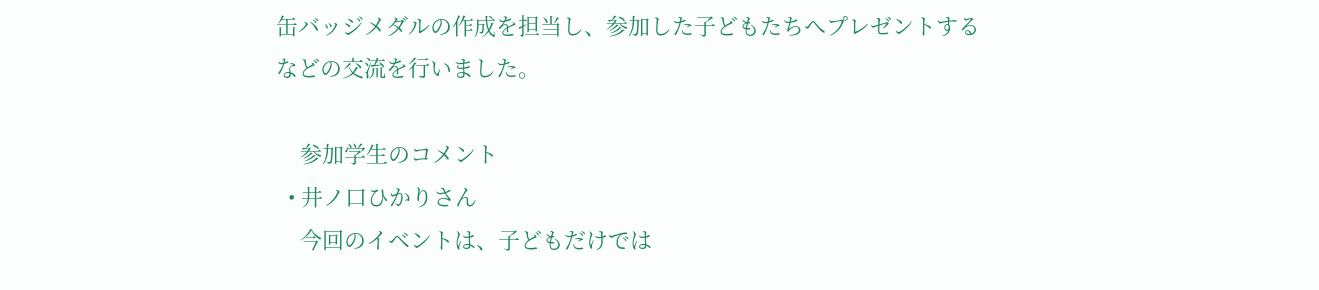缶バッジメダルの作成を担当し、参加した子どもたちへプレゼントするなどの交流を行いました。

    参加学生のコメント
  • 井ノ口ひかりさん
    今回のイベントは、子どもだけでは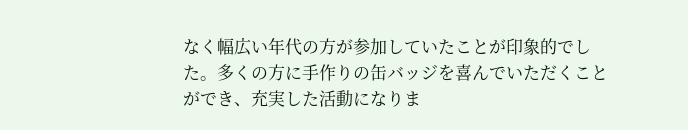なく幅広い年代の方が参加していたことが印象的でした。多くの方に手作りの缶バッジを喜んでいただくことができ、充実した活動になりま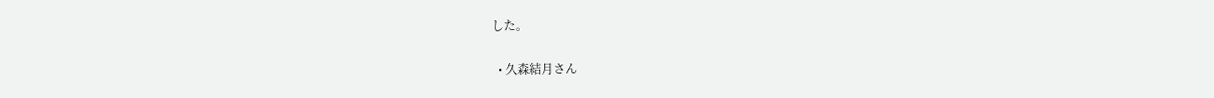した。

  • 久森結月さん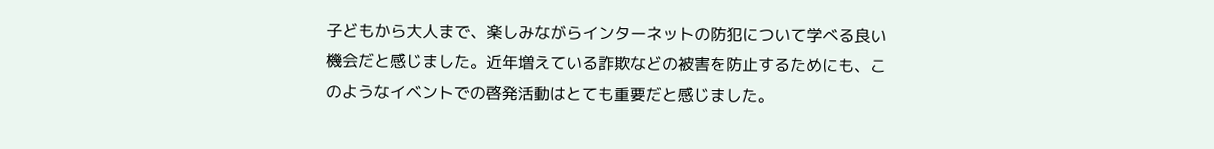子どもから大人まで、楽しみながらインターネットの防犯について学べる良い機会だと感じました。近年増えている詐欺などの被害を防止するためにも、このようなイベントでの啓発活動はとても重要だと感じました。